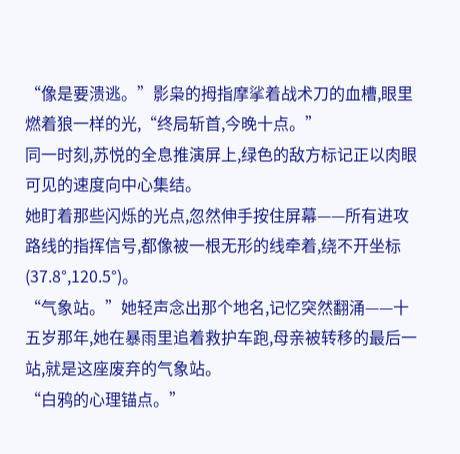“像是要溃逃。”影枭的拇指摩挲着战术刀的血槽,眼里燃着狼一样的光,“终局斩首,今晚十点。”
同一时刻,苏悦的全息推演屏上,绿色的敌方标记正以肉眼可见的速度向中心集结。
她盯着那些闪烁的光点,忽然伸手按住屏幕——所有进攻路线的指挥信号,都像被一根无形的线牵着,绕不开坐标(37.8°,120.5°)。
“气象站。”她轻声念出那个地名,记忆突然翻涌——十五岁那年,她在暴雨里追着救护车跑,母亲被转移的最后一站,就是这座废弃的气象站。
“白鸦的心理锚点。”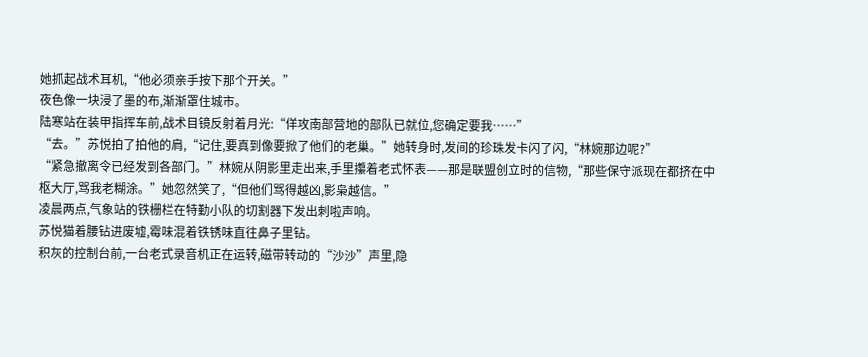她抓起战术耳机,“他必须亲手按下那个开关。”
夜色像一块浸了墨的布,渐渐罩住城市。
陆寒站在装甲指挥车前,战术目镜反射着月光:“佯攻南部营地的部队已就位,您确定要我……”
“去。”苏悦拍了拍他的肩,“记住,要真到像要掀了他们的老巢。”她转身时,发间的珍珠发卡闪了闪,“林婉那边呢?”
“紧急撤离令已经发到各部门。”林婉从阴影里走出来,手里攥着老式怀表——那是联盟创立时的信物,“那些保守派现在都挤在中枢大厅,骂我老糊涂。”她忽然笑了,“但他们骂得越凶,影枭越信。”
凌晨两点,气象站的铁栅栏在特勤小队的切割器下发出刺啦声响。
苏悦猫着腰钻进废墟,霉味混着铁锈味直往鼻子里钻。
积灰的控制台前,一台老式录音机正在运转,磁带转动的“沙沙”声里,隐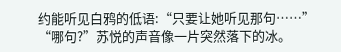约能听见白鸦的低语:“只要让她听见那句……”
“哪句?”苏悦的声音像一片突然落下的冰。